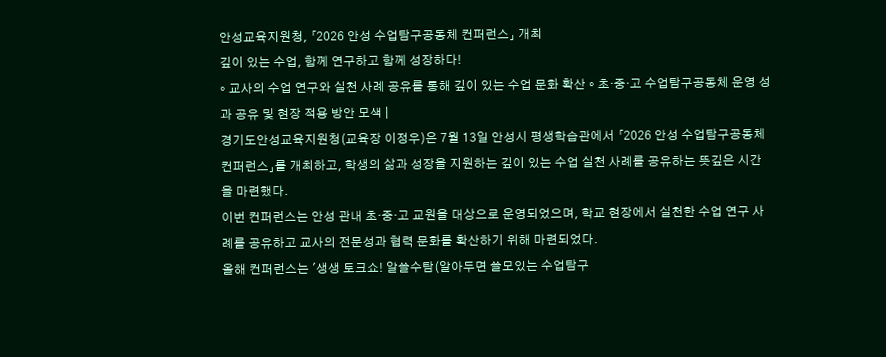안성교육지원청, 「2026 안성 수업탐구공동체 컨퍼런스」 개최
깊이 있는 수업, 함께 연구하고 함께 성장하다!
◦ 교사의 수업 연구와 실천 사례 공유를 통해 깊이 있는 수업 문화 확산 ◦ 초·중·고 수업탐구공동체 운영 성과 공유 및 현장 적용 방안 모색 |
경기도안성교육지원청(교육장 이정우)은 7월 13일 안성시 평생학습관에서 「2026 안성 수업탐구공동체 컨퍼런스」를 개최하고, 학생의 삶과 성장을 지원하는 깊이 있는 수업 실천 사례를 공유하는 뜻깊은 시간을 마련했다.
이번 컨퍼런스는 안성 관내 초·중·고 교원을 대상으로 운영되었으며, 학교 현장에서 실천한 수업 연구 사례를 공유하고 교사의 전문성과 협력 문화를 확산하기 위해 마련되었다.
올해 컨퍼런스는 '생생 토크쇼! 알쓸수탐(알아두면 쓸모있는 수업탐구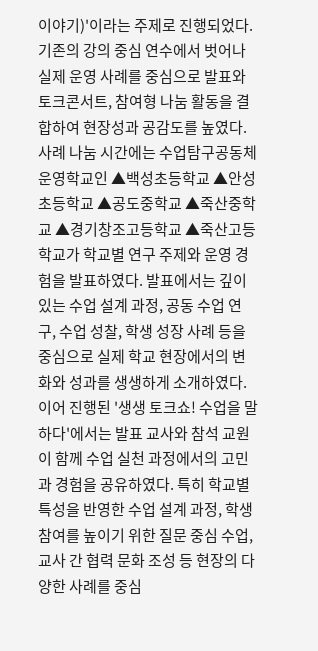이야기)'이라는 주제로 진행되었다. 기존의 강의 중심 연수에서 벗어나 실제 운영 사례를 중심으로 발표와 토크콘서트, 참여형 나눔 활동을 결합하여 현장성과 공감도를 높였다.
사례 나눔 시간에는 수업탐구공동체 운영학교인 ▲백성초등학교 ▲안성초등학교 ▲공도중학교 ▲죽산중학교 ▲경기창조고등학교 ▲죽산고등학교가 학교별 연구 주제와 운영 경험을 발표하였다. 발표에서는 깊이 있는 수업 설계 과정, 공동 수업 연구, 수업 성찰, 학생 성장 사례 등을 중심으로 실제 학교 현장에서의 변화와 성과를 생생하게 소개하였다.
이어 진행된 '생생 토크쇼! 수업을 말하다'에서는 발표 교사와 참석 교원이 함께 수업 실천 과정에서의 고민과 경험을 공유하였다. 특히 학교별 특성을 반영한 수업 설계 과정, 학생 참여를 높이기 위한 질문 중심 수업, 교사 간 협력 문화 조성 등 현장의 다양한 사례를 중심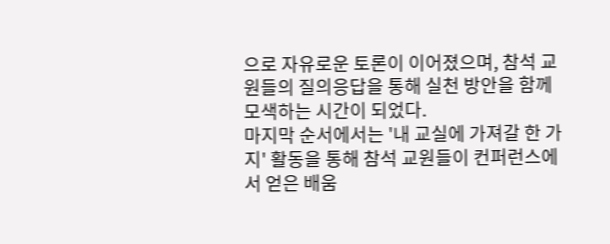으로 자유로운 토론이 이어졌으며, 참석 교원들의 질의응답을 통해 실천 방안을 함께 모색하는 시간이 되었다.
마지막 순서에서는 '내 교실에 가져갈 한 가지' 활동을 통해 참석 교원들이 컨퍼런스에서 얻은 배움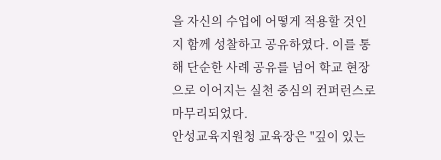을 자신의 수업에 어떻게 적용할 것인지 함께 성찰하고 공유하였다. 이를 통해 단순한 사례 공유를 넘어 학교 현장으로 이어지는 실천 중심의 컨퍼런스로 마무리되었다.
안성교육지원청 교육장은 "깊이 있는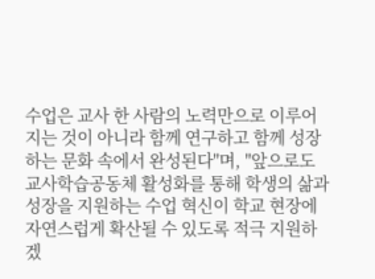수업은 교사 한 사람의 노력만으로 이루어지는 것이 아니라 함께 연구하고 함께 성장하는 문화 속에서 완성된다"며, "앞으로도 교사학습공동체 활성화를 통해 학생의 삶과 성장을 지원하는 수업 혁신이 학교 현장에 자연스럽게 확산될 수 있도록 적극 지원하겠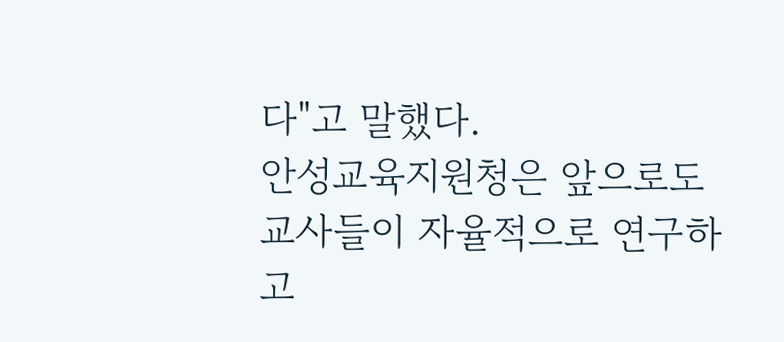다"고 말했다.
안성교육지원청은 앞으로도 교사들이 자율적으로 연구하고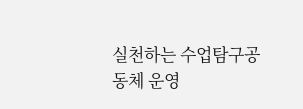실천하는 수업탐구공동체 운영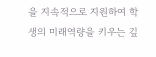을 지속적으로 지원하여 학생의 미래역량을 키우는 깊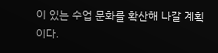이 있는 수업 문화를 확산해 나갈 계획이다.